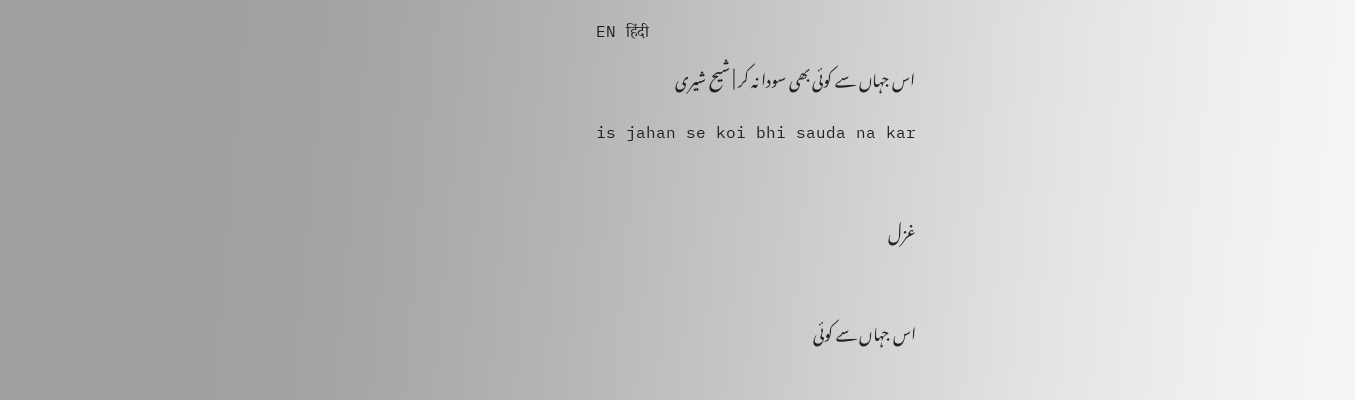EN हिंदी
اس جہاں سے کوئی بھی سودا نہ کر | شیح شیری
is jahan se koi bhi sauda na kar

غزل

اس جہاں سے کوئی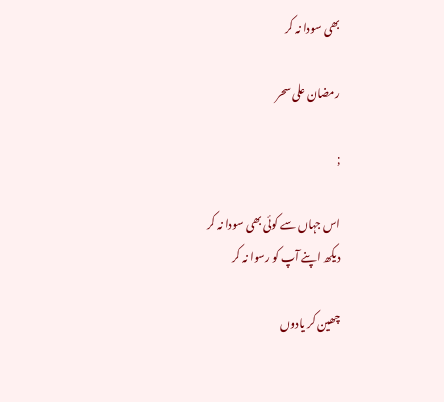بھی سودا نہ کر

رمضان علی سحر

;

اس جہاں سے کوئی بھی سودا نہ کر
دیکھ اپنے آپ کو رسوا نہ کر

چھین کر یادوں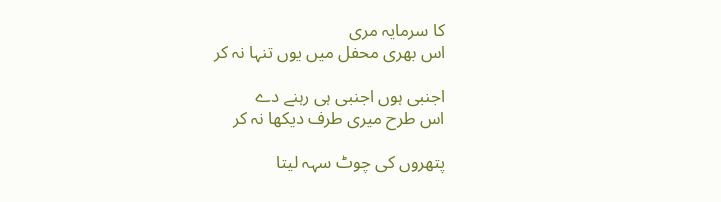کا سرمایہ مری
اس بھری محفل میں یوں تنہا نہ کر

اجنبی ہوں اجنبی ہی رہنے دے
اس طرح میری طرف دیکھا نہ کر

پتھروں کی چوٹ سہہ لیتا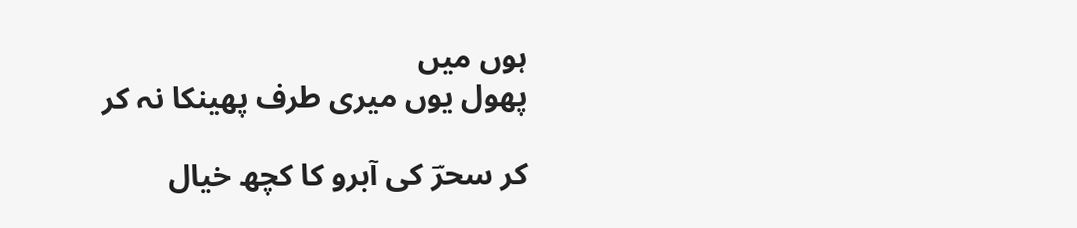ہوں میں
پھول یوں میری طرف پھینکا نہ کر

کر سحرؔ کی آبرو کا کچھ خیال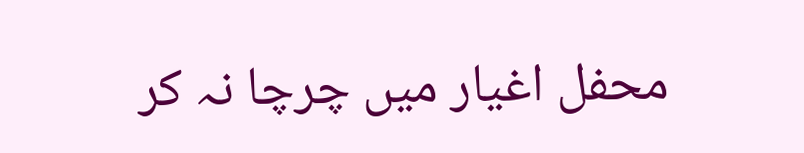محفل اغیار میں چرچا نہ کر